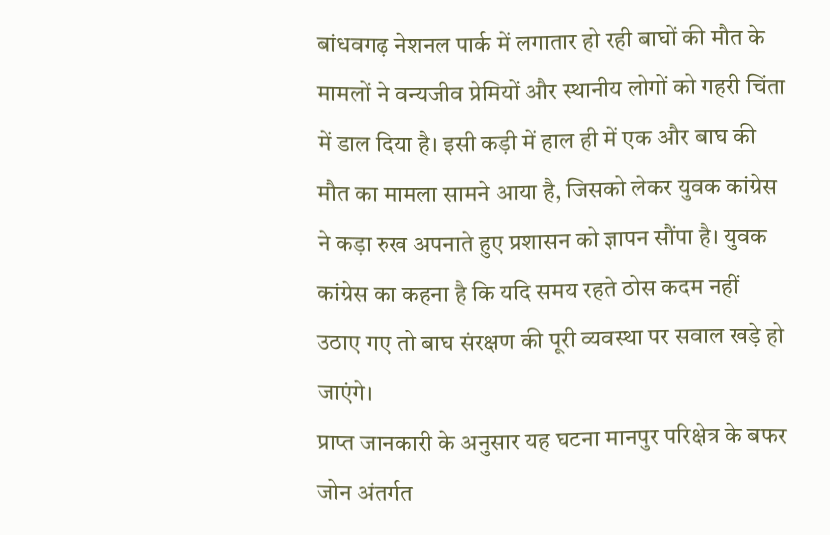बांधवगढ़ नेशनल पार्क में लगातार हो रही बाघों की मौत के मामलों ने वन्यजीव प्रेमियों और स्थानीय लोगों को गहरी चिंता में डाल दिया है। इसी कड़ी में हाल ही में एक और बाघ की मौत का मामला सामने आया है, जिसको लेकर युवक कांग्रेस ने कड़ा रुख अपनाते हुए प्रशासन को ज्ञापन सौंपा है। युवक कांग्रेस का कहना है कि यदि समय रहते ठोस कदम नहीं उठाए गए तो बाघ संरक्षण की पूरी व्यवस्था पर सवाल खड़े हो जाएंगे।
प्राप्त जानकारी के अनुसार यह घटना मानपुर परिक्षेत्र के बफर जोन अंतर्गत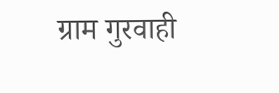ग्राम गुरवाही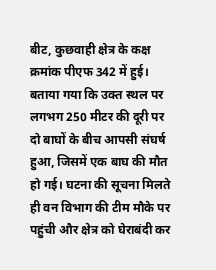बीट, कुछवाही क्षेत्र के कक्ष क्रमांक पीएफ 342 में हुई। बताया गया कि उक्त स्थल पर लगभग 250 मीटर की दूरी पर दो बाघों के बीच आपसी संघर्ष हुआ, जिसमें एक बाघ की मौत हो गई। घटना की सूचना मिलते ही वन विभाग की टीम मौके पर पहुंची और क्षेत्र को घेराबंदी कर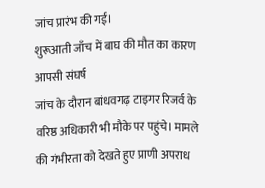जांच प्रारंभ की गई।
शुरूआती जाँच में बाघ की मौत का कारण आपसी संघर्ष
जांच के दौरान बांधवगढ़ टाइगर रिजर्व के वरिष्ठ अधिकारी भी मौके पर पहुंचे। मामले की गंभीरता को देखते हुए प्राणी अपराध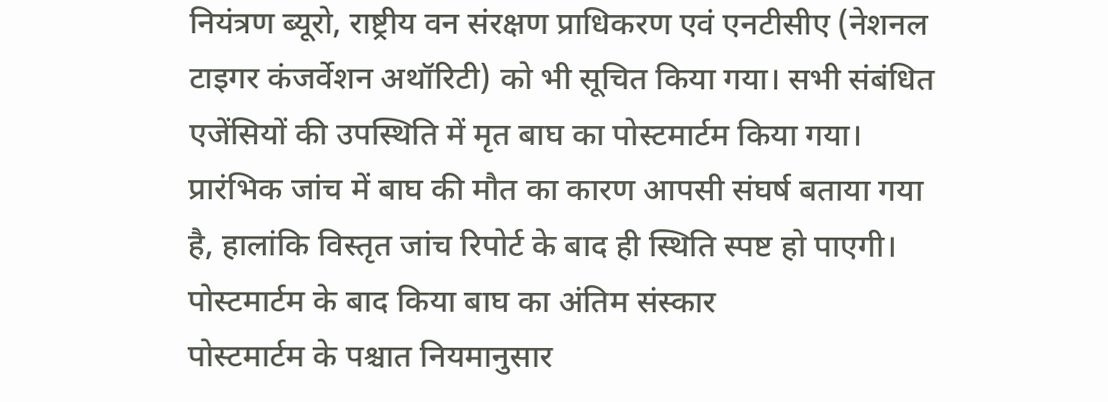नियंत्रण ब्यूरो, राष्ट्रीय वन संरक्षण प्राधिकरण एवं एनटीसीए (नेशनल टाइगर कंजर्वेशन अथॉरिटी) को भी सूचित किया गया। सभी संबंधित एजेंसियों की उपस्थिति में मृत बाघ का पोस्टमार्टम किया गया। प्रारंभिक जांच में बाघ की मौत का कारण आपसी संघर्ष बताया गया है, हालांकि विस्तृत जांच रिपोर्ट के बाद ही स्थिति स्पष्ट हो पाएगी।
पोस्टमार्टम के बाद किया बाघ का अंतिम संस्कार
पोस्टमार्टम के पश्चात नियमानुसार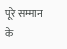पूरे सम्मान के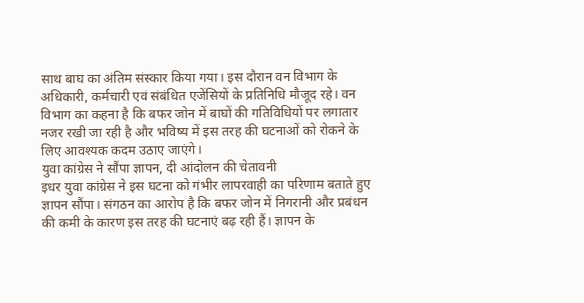साथ बाघ का अंतिम संस्कार किया गया। इस दौरान वन विभाग के अधिकारी, कर्मचारी एवं संबंधित एजेंसियों के प्रतिनिधि मौजूद रहे। वन विभाग का कहना है कि बफर जोन में बाघों की गतिविधियों पर लगातार नजर रखी जा रही है और भविष्य में इस तरह की घटनाओं को रोकने के लिए आवश्यक कदम उठाए जाएंगे।
युवा कांग्रेस ने सौंपा ज्ञापन, दी आंदोलन की चेतावनी
इधर युवा कांग्रेस ने इस घटना को गंभीर लापरवाही का परिणाम बताते हुए ज्ञापन सौंपा। संगठन का आरोप है कि बफर जोन में निगरानी और प्रबंधन की कमी के कारण इस तरह की घटनाएं बढ़ रही हैं। ज्ञापन के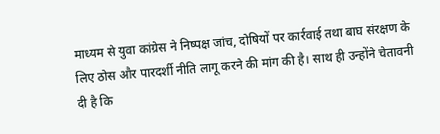माध्यम से युवा कांग्रेस ने निष्पक्ष जांच, दोषियों पर कार्रवाई तथा बाघ संरक्षण के लिए ठोस और पारदर्शी नीति लागू करने की मांग की है। साथ ही उन्होंने चेतावनी दी है कि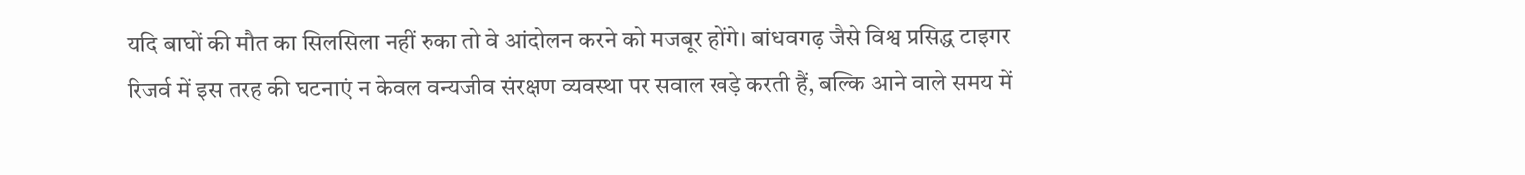यदि बाघों की मौत का सिलसिला नहीं रुका तो वे आंदोलन करने को मजबूर होंगे। बांधवगढ़ जैसे विश्व प्रसिद्ध टाइगर रिजर्व में इस तरह की घटनाएं न केवल वन्यजीव संरक्षण व्यवस्था पर सवाल खड़े करती हैं, बल्कि आने वाले समय में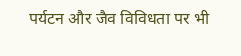पर्यटन और जैव विविधता पर भी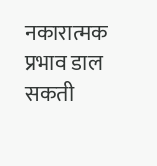नकारात्मक प्रभाव डाल सकती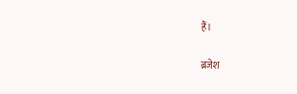हैं।

ब्रजेश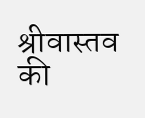श्रीवास्तव की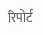रिपोर्ट